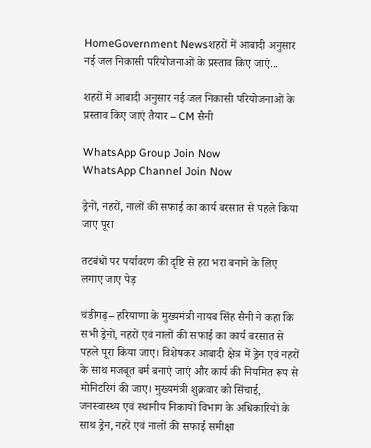HomeGovernment Newsशहरों में आबादी अनुसार नई जल निकासी परियोजनाओं के प्रस्ताव किए जाएं...

शहरों में आबादी अनुसार नई जल निकासी परियोजनाओं के प्रस्ताव किए जाएं तैयार – CM सैनी

WhatsApp Group Join Now
WhatsApp Channel Join Now

ड्रेनों, नहरों, नालों की सफाई का कार्य बरसात से पहले किया जाए पूरा

तटबंधों पर पर्यावरण की दृष्टि से हरा भरा बनाने के लिए लगाए जाए पेड़

चंडीगढ़– हरियाणा के मुख्यमंत्री नायब सिंह सैनी ने कहा कि सभी ड्रेनों, नहरों एवं नालों की सफाई का कार्य बरसात से पहले पूरा किया जाए। विशेषकर आबादी क्षेत्र में ड्रेन एवं नहरों के साथ मजबूत बर्म बनाएं जाएं और कार्य की नियमित रूप से मोनिटरिगं की जाए। मुख्यमंत्री शुक्रवार को सिंचाई, जनस्वास्थ्य एवं स्थानीय निकायों विभाग के अधिकारियों के साथ ड्रेन, नहरें एवं नालों की सफाई समीक्षा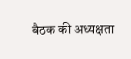बैठक की अध्यक्षता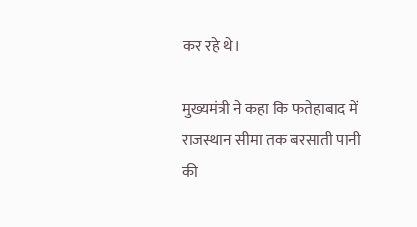कर रहे थे।

मुख्यमंत्री ने कहा कि फतेहाबाद में राजस्थान सीमा तक बरसाती पानी की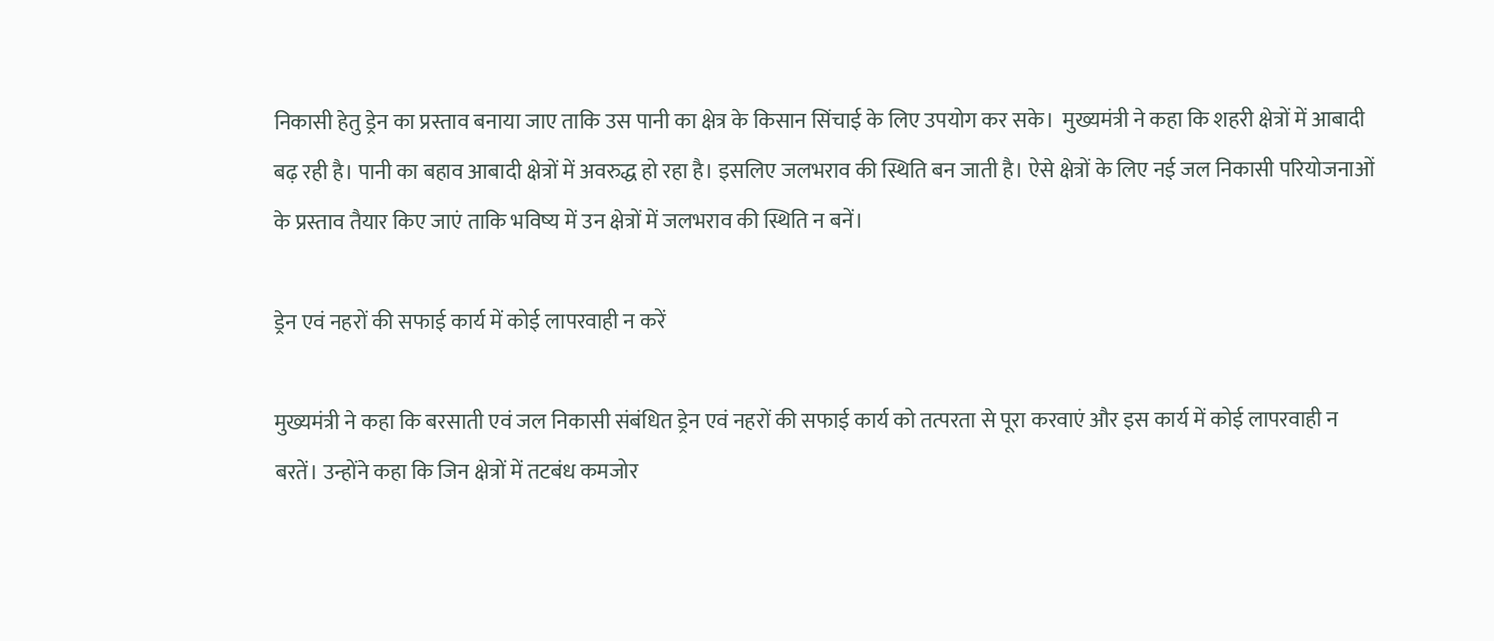निकासी हेतु ड्रेन का प्रस्ताव बनाया जाए ताकि उस पानी का क्षेत्र के किसान सिंचाई के लिए उपयोग कर सके।  मुख्यमंत्री ने कहा कि शहरी क्षेत्रों में आबादी बढ़ रही है। पानी का बहाव आबादी क्षेत्रों में अवरुद्ध हो रहा है। इसलिए जलभराव की स्थिति बन जाती है। ऐसे क्षेत्रों के लिए नई जल निकासी परियोजनाओं के प्रस्ताव तैयार किए जाएं ताकि भविष्य में उन क्षेत्रों में जलभराव की स्थिति न बनें।

ड्रेन एवं नहरों की सफाई कार्य में कोई लापरवाही न करें

मुख्यमंत्री ने कहा कि बरसाती एवं जल निकासी संबंधित ड्रेन एवं नहरों की सफाई कार्य को तत्परता से पूरा करवाएं और इस कार्य में कोई लापरवाही न बरतें। उन्होंने कहा कि जिन क्षेत्रों में तटबंध कमजोर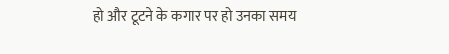हो और टूटने के कगार पर हो उनका समय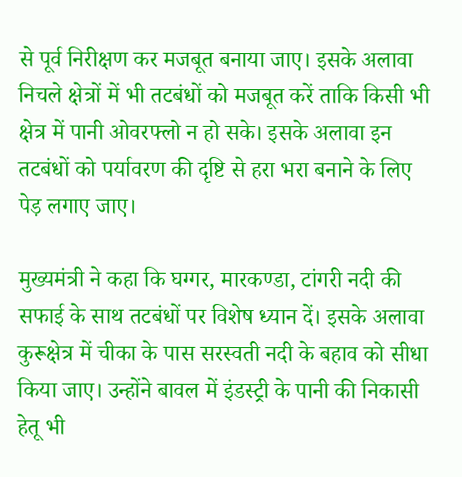से पूर्व निरीक्षण कर मजबूत बनाया जाए। इसके अलावा निचले क्षेत्रों में भी तटबंधों को मजबूत करें ताकि किसी भी क्षेत्र में पानी ओवरफ्लो न हो सके। इसके अलावा इन तटबंधों को पर्यावरण की दृष्टि से हरा भरा बनाने के लिए पेड़ लगाए जाए।

मुख्यमंत्री ने कहा कि घग्गर, मारकण्डा, टांगरी नदी की सफाई के साथ तटबंधों पर विशेष ध्यान दें। इसके अलावा कुरूक्षेत्र में चीका के पास सरस्वती नदी के बहाव को सीधा किया जाए। उन्होंने बावल में इंडस्ट्री के पानी की निकासी हेतू भी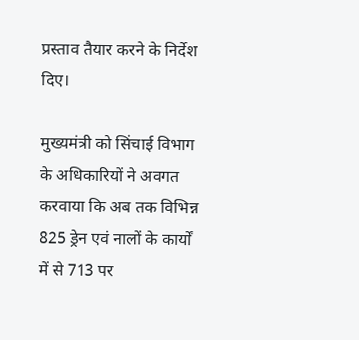प्रस्ताव तैयार करने के निर्देश दिए।

मुख्यमंत्री को सिंचाई विभाग के अधिकारियों ने अवगत करवाया कि अब तक विभिन्न 825 ड्रेन एवं नालों के कार्यों में से 713 पर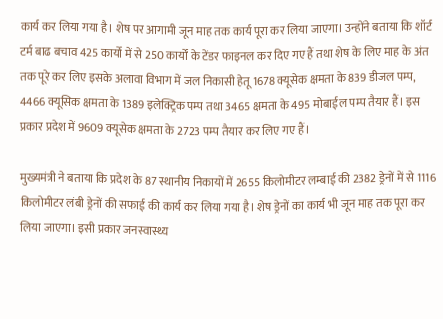कार्य कर लिया गया है। शेष पर आगामी जून माह तक कार्य पूरा कर लिया जाएगा। उन्होंने बताया कि शॉर्ट टर्म बाढ बचाव 425 कार्यो में से 250 कार्यों के टेंडर फाइनल कर दिए गए हैं तथा शेष के लिए माह के अंत तक पूरे कर लिए इसके अलावा विभाग में जल निकासी हेतू 1678 क्यूसेक क्षमता के 839 डीजल पम्प, 4466 क्यूसिक क्षमता के 1389 इलेक्ट्रिक पम्प तथा 3465 क्षमता के 495 मोबाईल पम्प तैयार हैं। इस प्रकार प्रदेश में 9609 क्यूसेक क्षमता के 2723 पम्प तैयार कर लिए गए हैं।

मुख्यमंत्री ने बताया कि प्रदेश के 87 स्थानीय निकायों में 2655 किलोमीटर लम्बाई की 2382 ड्रेनों में से 1116 किलोमीटर लंबी ड्रेनों की सफाई की कार्य कर लिया गया है। शेष ड्रेनों का कार्य भी जून माह तक पूरा कर लिया जाएगा। इसी प्रकार जनस्वास्थ्य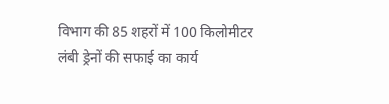विभाग की 85 शहरों में 100 किलोमीटर लंबी ड्रेनों की सफाई का कार्य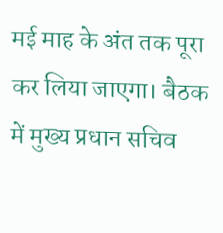मई माह के अंत तक पूरा कर लिया जाएगा। बैठक में मुख्य प्रधान सचिव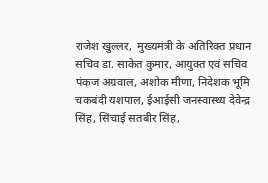राजेश खुल्लर,  मुख्यमंत्री के अतिरिक्त प्रधान सचिव डा. साकेत कुमार, आयुक्त एवं सचिव पंकज अग्रवाल, अशोक मीणा, निदेशक भूमि चकबंदी यशपाल, ईआईसी जनस्वास्थ्य देवेन्द्र सिंह, सिंचाई सतबीर सिंह,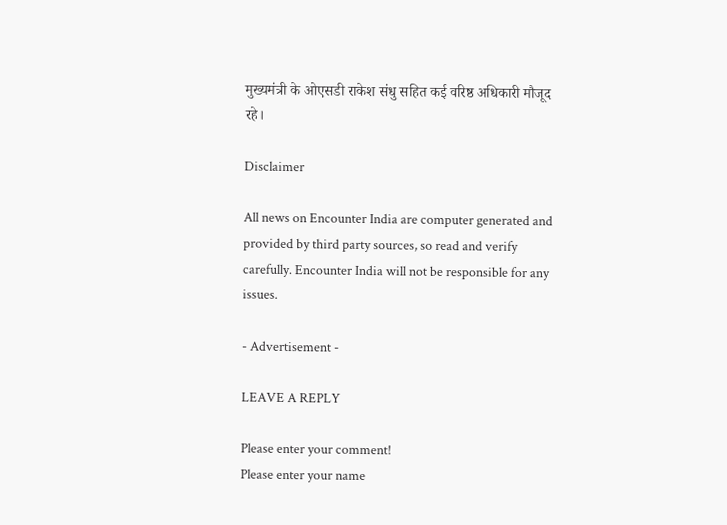मुख्यमंत्री के ओएसडी राकेश संधु सहित कई वरिष्ठ अधिकारी मौजूद रहे।

Disclaimer

All news on Encounter India are computer generated and provided by third party sources, so read and verify carefully. Encounter India will not be responsible for any issues.

- Advertisement -

LEAVE A REPLY

Please enter your comment!
Please enter your name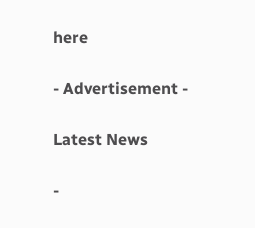here

- Advertisement -

Latest News

-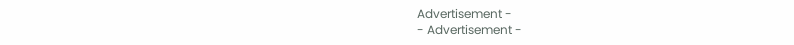Advertisement -
- Advertisement -